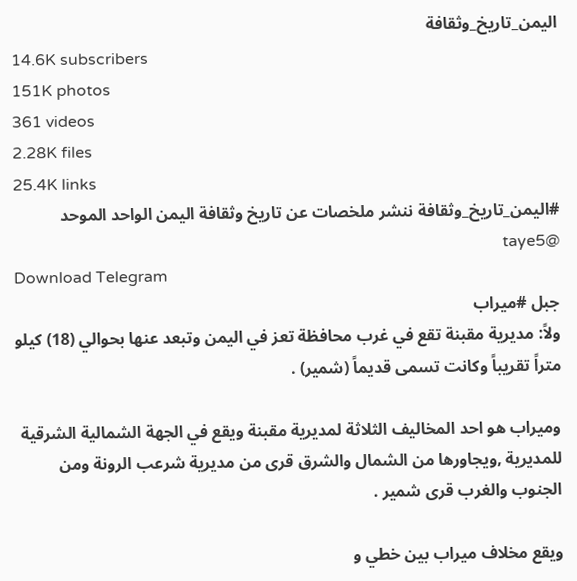اليمن_تاريخ_وثقافة
14.6K subscribers
151K photos
361 videos
2.28K files
25.4K links
#اليمن_تاريخ_وثقافة ننشر ملخصات عن تاريخ وثقافة اليمن الواحد الموحد @taye5
Download Telegram
جبل #ميراب
ولاً: مديرية مقبنة تقع في غرب محافظة تعز في اليمن وتبعد عنها بحوالي (18) كيلو متراً تقريباً وكانت تسمى قديماً (شمير) .

وميراب هو احد المخاليف الثلاثة لمديرية مقبنة ويقع في الجهة الشمالية الشرقية للمديرية ,ويجاورها من الشمال والشرق قرى من مديرية شرعب الرونة ومن الجنوب والغرب قرى شمير .

ويقع مخلاف ميراب بين خطي و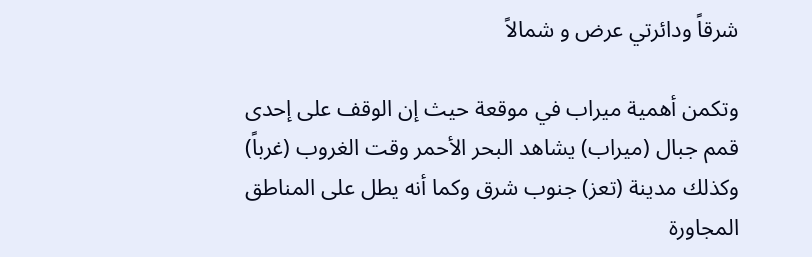شرقاً ودائرتي عرض و شمالاً

وتكمن أهمية ميراب في موقعة حيث إن الوقف على إحدى قمم جبال (ميراب) يشاهد البحر الأحمر وقت الغروب (غرباً) وكذلك مدينة (تعز) جنوب شرق وكما أنه يطل على المناطق المجاورة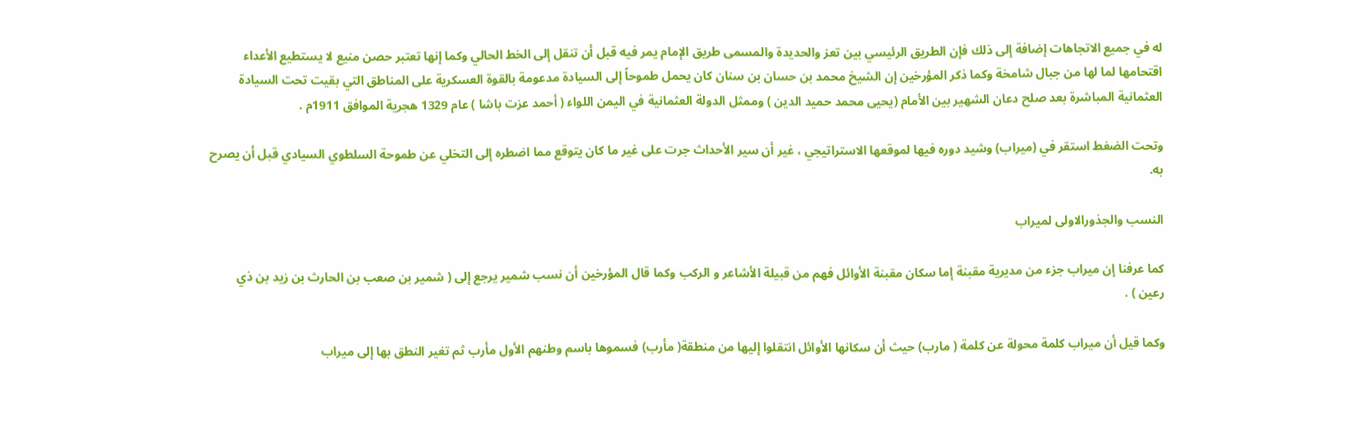له في جميع الاتجاهات إضافة إلى ذلك فإن الطريق الرئيسي بين تعز والحديدة والمسمى طريق الإمام يمر فيه قبل أن تنقل إلى الخط الحالي وكما إنها تعتبر حصن منيع لا يستطيع الأعداء اقتحامها لما لها من جبال شامخة وكما ذكر المؤرخين إن الشيخ محمد بن حسان بن سنان كان يحمل طموحاً إلى السيادة مدعومة بالقوة العسكرية على المناطق التي بقيت تحت السيادة العثمانية المباشرة بعد صلح دعان الشهير بين الأمام (يحيى محمد حميد الدين ) وممثل الدولة العثمانية في اليمن اللواء ( أحمد عزت باشا ) عام 1329 هجرية الموافق 1911م .

وتحت الضغط استقر في (ميراب) وشيد دوره فيها لموقعها الاستراتيجي ، غير أن سير الأحداث جرت على غير ما كان يتوقع مما اضطره إلى التخلي عن طموحة السلطوي السيادي قبل أن يصرح به.

النسب والجذورالاولى لميراب

كما عرفنا إن ميراب جزء من مديرية مقبنة إما سكان مقبنة الأوائل فهم من قبيلة الأشاعر و الركب وكما قال المؤرخين أن نسب شمير يرجع إلى ( شمير بن صعب بن الحارث بن زيد بن ذي رعين ) .

وكما قيل أن ميراب كلمة محولة عن كلمة ( مارب) حيث أن سكانها الأوائل انتقلوا إليها من منطقة( مأرب) فسموها باسم وطنهم الأول مأرب ثم تغير النطق بها إلى ميراب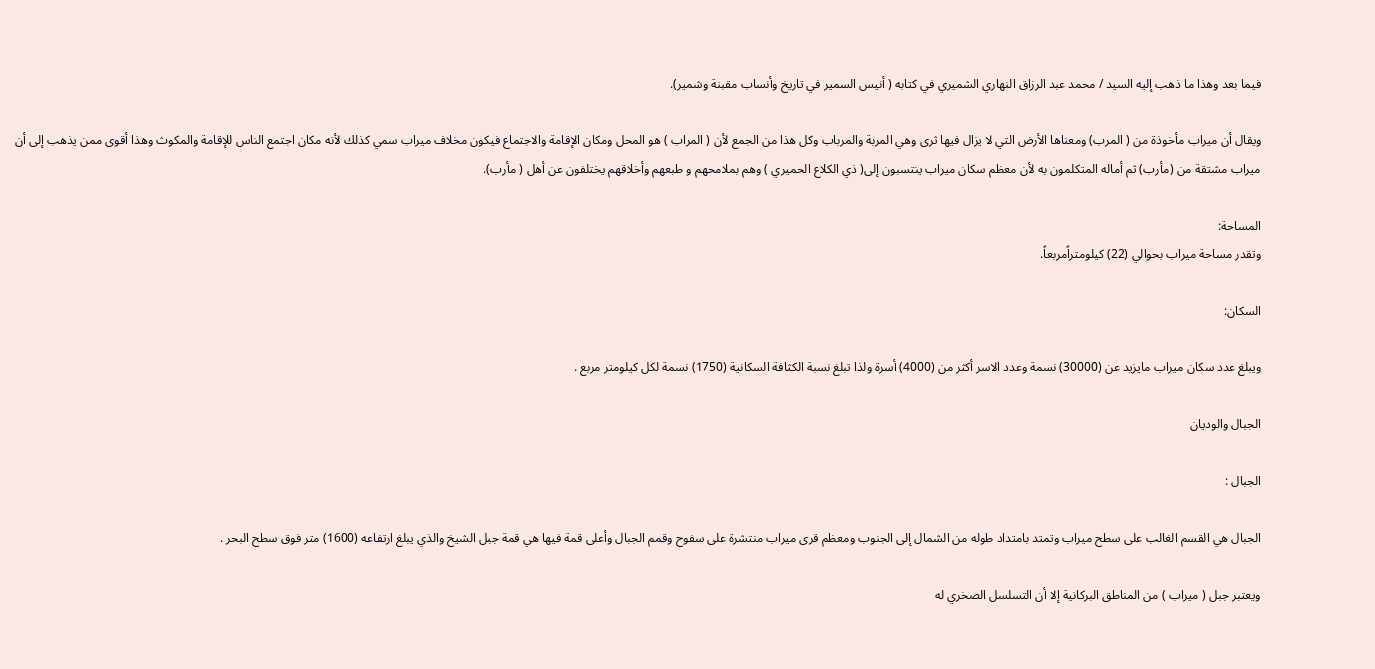فيما بعد وهذا ما ذهب إليه السيد / محمد عبد الرزاق النهاري الشميري في كتابه ( أنيس السمير في تاريخ وأنساب مقبنة وشمير).

ويقال أن ميراب مأخوذة من ( المرب) ومعناها الأرض التي لا يزال فيها ثرى وهي المربة والمرباب وكل هذا من الجمع لأن ( المراب ) هو المحل ومكان الإقامة والاجتماع فيكون مخلاف ميراب سمي كذلك لأنه مكان اجتمع الناس للإقامة والمكوث وهذا أقوى ممن يذهب إلى أن ميراب مشتقة من (مأرب) ثم أماله المتكلمون به لأن معظم سكان ميراب ينتسبون إلى( ذي الكلاع الحميري ) وهم بملامحهم و طبعهم وأخلاقهم يختلفون عن أهل ( مأرب).

المساحة:
وتقدر مساحة ميراب بحوالي (22) كيلومتراًمربعاً.

السكان:

ويبلغ عدد سكان ميراب مايزيد عن (30000) نسمة وعدد الاسر أكثر من (4000) أسرة ولذا تبلغ نسبة الكثافة السكانية (1750) نسمة لكل كيلومتر مربع .

الجبال والوديان

الجبال :

الجبال هي القسم الغالب على سطح ميراب وتمتد بامتداد طوله من الشمال إلى الجنوب ومعظم قرى ميراب منتشرة على سفوح وقمم الجبال وأعلى قمة فيها هي قمة جبل الشيخ والذي يبلغ ارتفاعه (1600) متر فوق سطح البحر .

ويعتبر جبل ( ميراب ) من المناطق البركانية إلا أن التسلسل الصخري له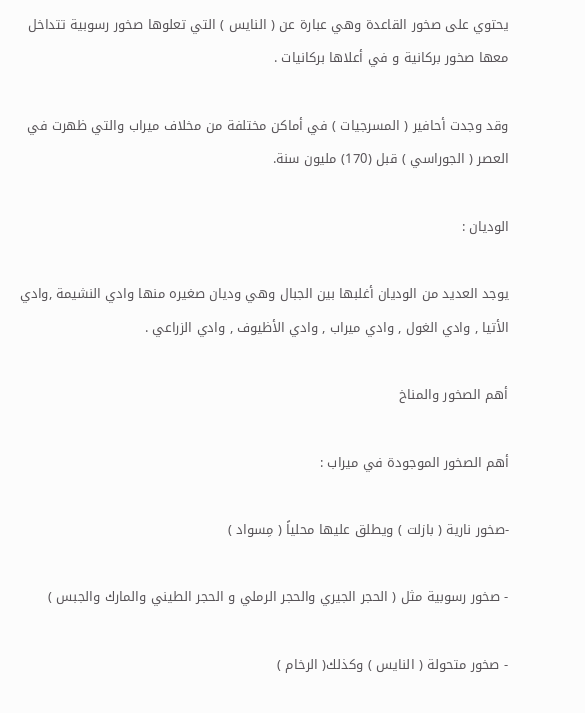يحتوي على صخور القاعدة وهي عبارة عن ( النايس ) التي تعلوها صخور رسوبية تتداخل معها صخور بركانية و في أعلاها بركانيات .

وقد وجدت أحافير ( المسرجيات ) في أماكن مختلفة من مخلاف ميراب والتي ظهرت في العصر ( الجوراسي ) قبل (170) مليون سنة.

الوديان :

يوجد العديد من الوديان أغلبها بين الجبال وهي وديان صغيره منها وادي النشيمة ,وادي الأتيا , وادي الغول , وادي ميراب , وادي الأظيوف , وادي الزراعي .

أهم الصخور والمناخ

أهم الصخور الموجودة في ميراب :

-صخور نارية ( بازلت ) ويطلق عليها محلياً ( مِسواد )

- صخور رسوبية مثل ( الحجر الجيري والحجر الرملي و الحجر الطيني والمارك والجبس )

- صخور متحولة ( النايس ) وكذلك( الرخام )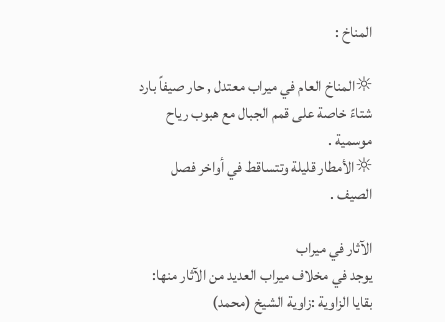المناخ :

☼المناخ العام في ميراب معتدل , حار صيفاً بارد شتاءً خاصة على قمم الجبال مع هبوب رياح موسمية .
☼الأمطار قليلة وتتساقط في أواخر فصل الصيف .

الآثار في ميراب
يوجد في مخلاف ميراب العديد من الآثار منها:
بقايا الزاوية :زاوية الشيخ (محمد)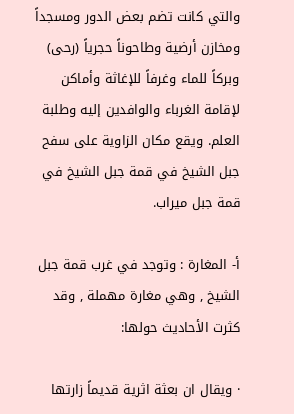والتي كانت تضم بعض الدور ومسجداً ومخازن أرضية وطاحوناً حجرياً (رحى) وبركاً للماء وغرفاً للإغاثة وأماكن لإقامة الغرباء والوافدين إليه وطلبة العلم. ويقع مكان الزاوية على سفح جبل الشيخ في قمة جبل الشيخ في قمة جبل ميراب.

أ- المغارة : وتوجد في غرب قمة جبل الشيخ , وهي مغارة مهملة , وقد كثرت الأحاديث حولها:

· ويقال ان بعثة اثرية قديماً زارتها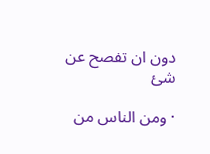دون ان تفصح عن شئ

· ومن الناس من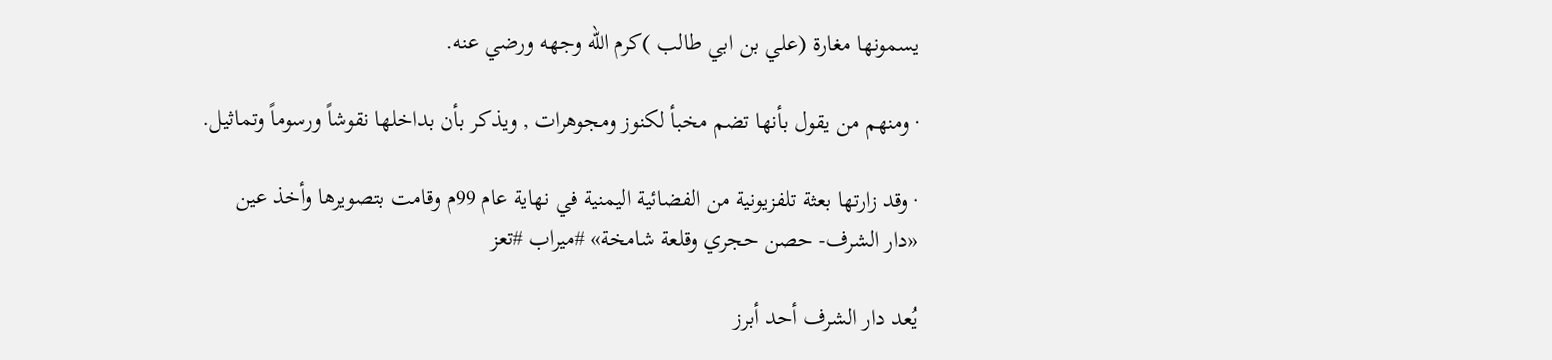يسمونها مغارة (علي بن ابي طالب )كرم الله وجهه ورضي عنه.

· ومنهم من يقول بأنها تضم مخبأ لكنوز ومجوهرات , ويذكر بأن بداخلها نقوشاً ورسوماً وتماثيل.

· وقد زارتها بعثة تلفزيونية من الفضائية اليمنية في نهاية عام 99م وقامت بتصويرها وأخذ عين
«دار الشرف- حصن حجري وقلعة شامخة» #ميراب #تعز

يُعد دار الشرف أحد أبرز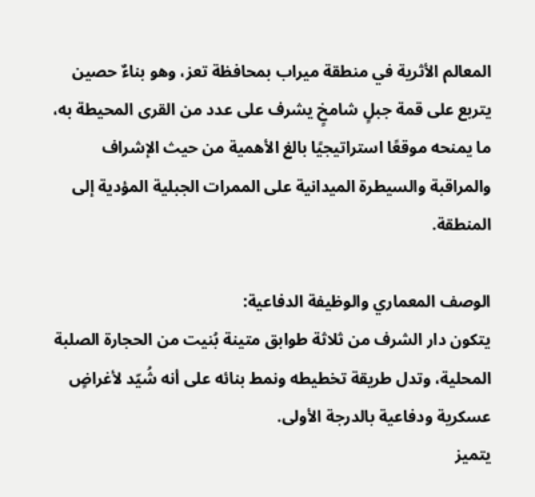المعالم الأثرية في منطقة ميراب بمحافظة تعز، وهو بناءٌ حصين يتربع على قمة جبلٍ شامخٍ يشرف على عدد من القرى المحيطة به، ما يمنحه موقعًا استراتيجيًا بالغ الأهمية من حيث الإشراف والمراقبة والسيطرة الميدانية على الممرات الجبلية المؤدية إلى المنطقة.

الوصف المعماري والوظيفة الدفاعية:
يتكون دار الشرف من ثلاثة طوابق متينة بُنيت من الحجارة الصلبة المحلية، وتدل طريقة تخطيطه ونمط بنائه على أنه شُيّد لأغراضٍ عسكرية ودفاعية بالدرجة الأولى.
يتميز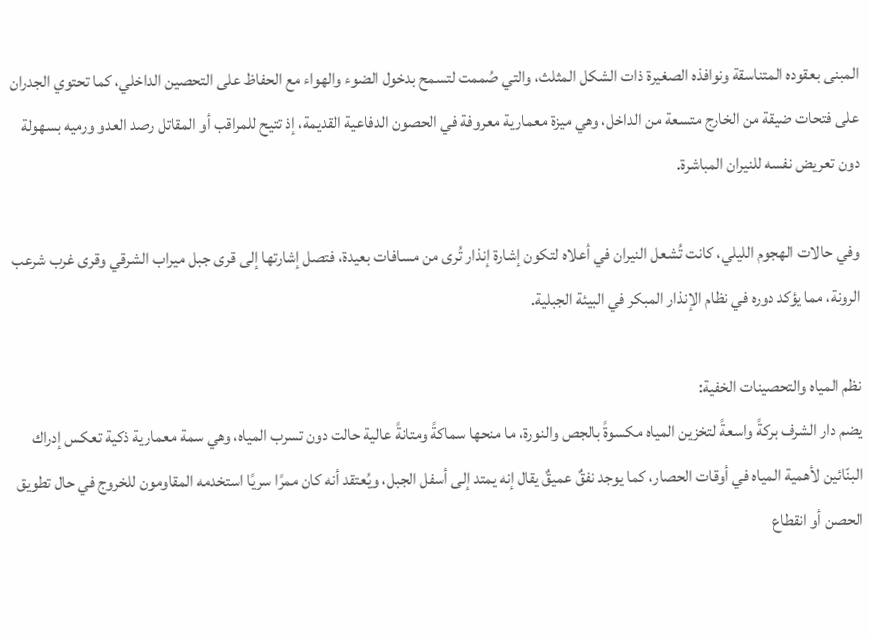المبنى بعقوده المتناسقة ونوافذه الصغيرة ذات الشكل المثلث، والتي صُممت لتسمح بدخول الضوء والهواء مع الحفاظ على التحصين الداخلي، كما تحتوي الجدران على فتحات ضيقة من الخارج متسعة من الداخل، وهي ميزة معمارية معروفة في الحصون الدفاعية القديمة، إذ تتيح للمراقب أو المقاتل رصد العدو ورميه بسهولة دون تعريض نفسه للنيران المباشرة.

وفي حالات الهجوم الليلي، كانت تُشعل النيران في أعلاه لتكون إشارة إنذار تُرى من مسافات بعيدة، فتصل إشارتها إلى قرى جبل ميراب الشرقي وقرى غرب شرعب الرونة، مما يؤكد دوره في نظام الإنذار المبكر في البيئة الجبلية.

نظم المياه والتحصينات الخفية:
يضم دار الشرف بركةً واسعةً لتخزين المياه مكسوةً بالجص والنورة، ما منحها سماكةً ومتانةً عالية حالت دون تسرب المياه، وهي سمة معمارية ذكية تعكس إدراك البنّائين لأهمية المياه في أوقات الحصار، كما يوجد نفقٌ عميقٌ يقال إنه يمتد إلى أسفل الجبل، ويُعتقد أنه كان ممرًا سريًا استخدمه المقاومون للخروج في حال تطويق الحصن أو انقطاع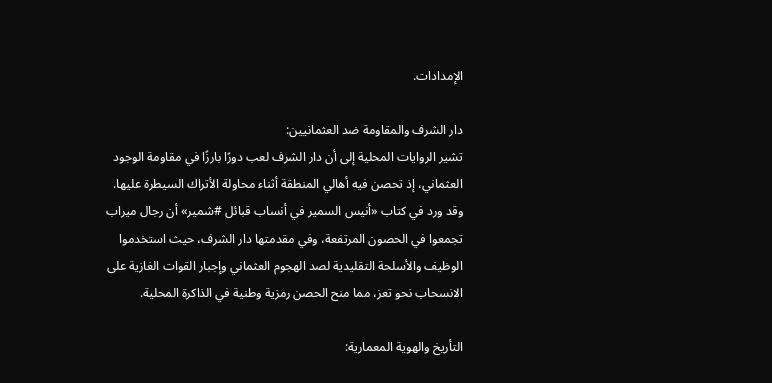الإمدادات.

دار الشرف والمقاومة ضد العثمانيين:
تشير الروايات المحلية إلى أن دار الشرف لعب دورًا بارزًا في مقاومة الوجود العثماني، إذ تحصن فيه أهالي المنطقة أثناء محاولة الأتراك السيطرة عليها.
وقد ورد في كتاب «أنيس السمير في أنساب قبائل #شمير» أن رجال ميراب تجمعوا في الحصون المرتفعة، وفي مقدمتها دار الشرف، حيث استخدموا الوظيف والأسلحة التقليدية لصد الهجوم العثماني وإجبار القوات الغازية على الانسحاب نحو تعز، مما منح الحصن رمزية وطنية في الذاكرة المحلية.

التأريخ والهوية المعمارية: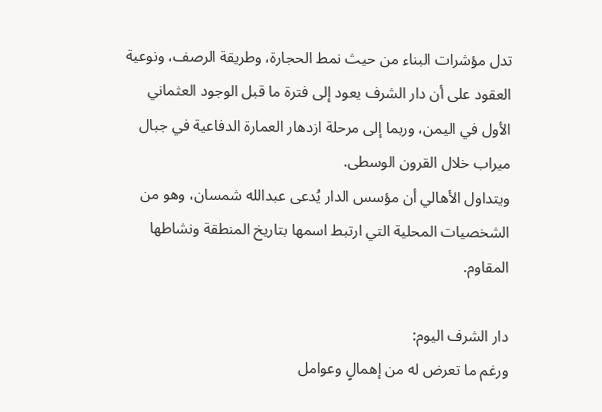تدل مؤشرات البناء من حيث نمط الحجارة، وطريقة الرصف، ونوعية العقود على أن دار الشرف يعود إلى فترة ما قبل الوجود العثماني الأول في اليمن، وربما إلى مرحلة ازدهار العمارة الدفاعية في جبال ميراب خلال القرون الوسطى.
ويتداول الأهالي أن مؤسس الدار يُدعى عبدالله شمسان، وهو من الشخصيات المحلية التي ارتبط اسمها بتاريخ المنطقة ونشاطها المقاوم.

دار الشرف اليوم:
ورغم ما تعرض له من إهمالٍ وعوامل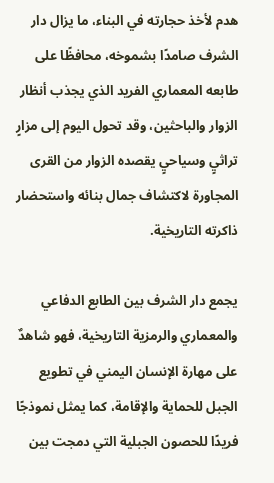هدم لأخذ حجارته في البناء، ما يزال دار الشرف صامدًا بشموخه، محافظًا على طابعه المعماري الفريد الذي يجذب أنظار الزوار والباحثين، وقد تحول اليوم إلى مزارٍ تراثيٍ وسياحيٍ يقصده الزوار من القرى المجاورة لاكتشاف جمال بنائه واستحضار ذاكرته التاريخية.

يجمع دار الشرف بين الطابع الدفاعي والمعماري والرمزية التاريخية، فهو شاهدٌ على مهارة الإنسان اليمني في تطويع الجبل للحماية والإقامة، كما يمثل نموذجًا فريدًا للحصون الجبلية التي دمجت بين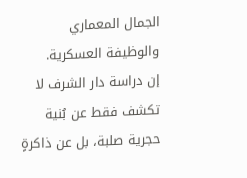الجمال المعماري والوظيفة العسكرية.
إن دراسة دار الشرف لا تكشف فقط عن بُنية حجرية صلبة، بل عن ذاكرةٍ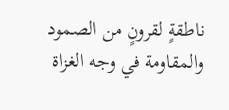ناطقةٍ لقرونٍ من الصمود والمقاومة في وجه الغزاة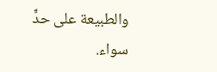والطبيعة على حدٍّ سواء.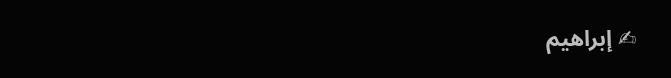✍ إبراهيم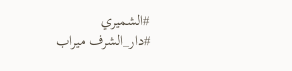#الشميري
#دار_الشرف ميراب